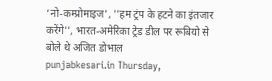‘नो-कम्प्रोमाइज’, ''हम ट्रंप के हटने का इंतजार करेंगे'', भारत-अमेरिका ट्रेड डील पर रूबियो से बोले थे अजित डोभाल
punjabkesari.in Thursday,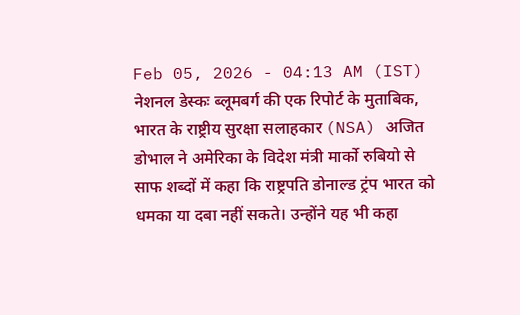Feb 05, 2026 - 04:13 AM (IST)
नेशनल डेस्कः ब्लूमबर्ग की एक रिपोर्ट के मुताबिक, भारत के राष्ट्रीय सुरक्षा सलाहकार (NSA) अजित डोभाल ने अमेरिका के विदेश मंत्री मार्को रुबियो से साफ शब्दों में कहा कि राष्ट्रपति डोनाल्ड ट्रंप भारत को धमका या दबा नहीं सकते। उन्होंने यह भी कहा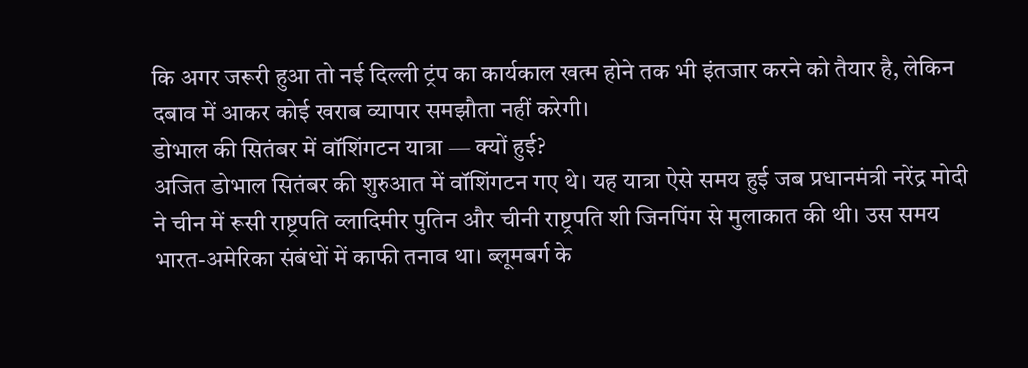कि अगर जरूरी हुआ तो नई दिल्ली ट्रंप का कार्यकाल खत्म होने तक भी इंतजार करने को तैयार है, लेकिन दबाव में आकर कोई खराब व्यापार समझौता नहीं करेगी।
डोभाल की सितंबर में वॉशिंगटन यात्रा — क्यों हुई?
अजित डोभाल सितंबर की शुरुआत में वॉशिंगटन गए थे। यह यात्रा ऐसे समय हुई जब प्रधानमंत्री नरेंद्र मोदी ने चीन में रूसी राष्ट्रपति व्लादिमीर पुतिन और चीनी राष्ट्रपति शी जिनपिंग से मुलाकात की थी। उस समय भारत-अमेरिका संबंधों में काफी तनाव था। ब्लूमबर्ग के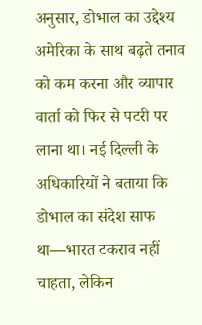अनुसार, डोभाल का उद्देश्य अमेरिका के साथ बढ़ते तनाव को कम करना और व्यापार वार्ता को फिर से पटरी पर लाना था। नई दिल्ली के अधिकारियों ने बताया कि डोभाल का संदेश साफ था—भारत टकराव नहीं चाहता, लेकिन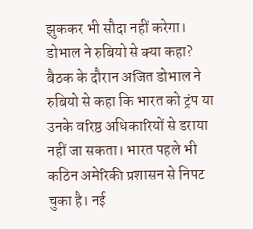झुककर भी सौदा नहीं करेगा।
डोभाल ने रुबियो से क्या कहा?
बैठक के दौरान अजित डोभाल ने रुबियो से कहा कि भारत को ट्रंप या उनके वरिष्ठ अधिकारियों से डराया नहीं जा सकता। भारत पहले भी कठिन अमेरिकी प्रशासन से निपट चुका है। नई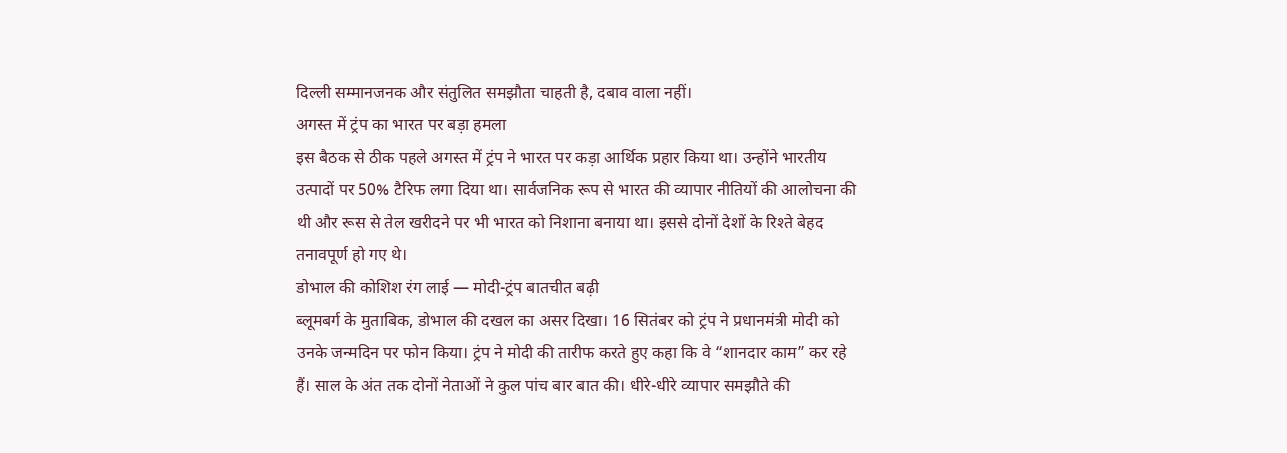दिल्ली सम्मानजनक और संतुलित समझौता चाहती है, दबाव वाला नहीं।
अगस्त में ट्रंप का भारत पर बड़ा हमला
इस बैठक से ठीक पहले अगस्त में ट्रंप ने भारत पर कड़ा आर्थिक प्रहार किया था। उन्होंने भारतीय उत्पादों पर 50% टैरिफ लगा दिया था। सार्वजनिक रूप से भारत की व्यापार नीतियों की आलोचना की थी और रूस से तेल खरीदने पर भी भारत को निशाना बनाया था। इससे दोनों देशों के रिश्ते बेहद तनावपूर्ण हो गए थे।
डोभाल की कोशिश रंग लाई — मोदी-ट्रंप बातचीत बढ़ी
ब्लूमबर्ग के मुताबिक, डोभाल की दखल का असर दिखा। 16 सितंबर को ट्रंप ने प्रधानमंत्री मोदी को उनके जन्मदिन पर फोन किया। ट्रंप ने मोदी की तारीफ करते हुए कहा कि वे “शानदार काम” कर रहे हैं। साल के अंत तक दोनों नेताओं ने कुल पांच बार बात की। धीरे-धीरे व्यापार समझौते की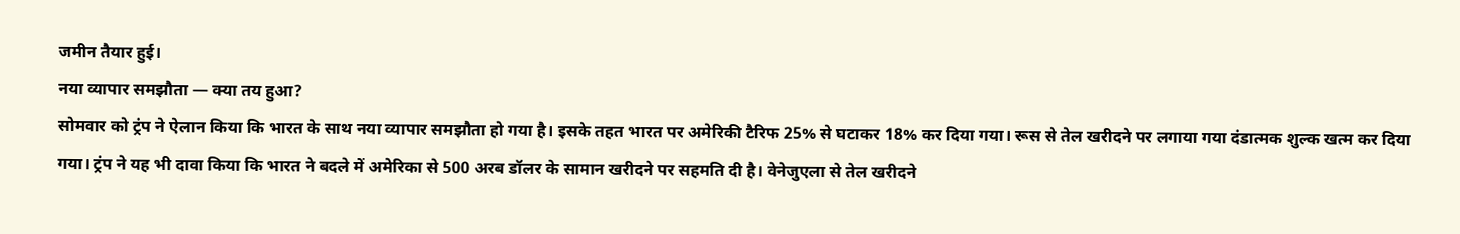जमीन तैयार हुई।
नया व्यापार समझौता — क्या तय हुआ?
सोमवार को ट्रंप ने ऐलान किया कि भारत के साथ नया व्यापार समझौता हो गया है। इसके तहत भारत पर अमेरिकी टैरिफ 25% से घटाकर 18% कर दिया गया। रूस से तेल खरीदने पर लगाया गया दंडात्मक शुल्क खत्म कर दिया गया। ट्रंप ने यह भी दावा किया कि भारत ने बदले में अमेरिका से 500 अरब डॉलर के सामान खरीदने पर सहमति दी है। वेनेजुएला से तेल खरीदने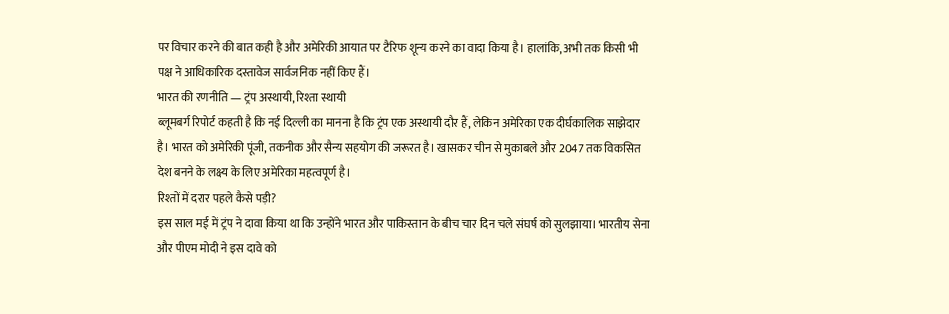पर विचार करने की बात कही है और अमेरिकी आयात पर टैरिफ शून्य करने का वादा किया है। हालांकि, अभी तक किसी भी पक्ष ने आधिकारिक दस्तावेज सार्वजनिक नहीं किए हैं।
भारत की रणनीति — ट्रंप अस्थायी, रिश्ता स्थायी
ब्लूमबर्ग रिपोर्ट कहती है कि नई दिल्ली का मानना है कि ट्रंप एक अस्थायी दौर हैं, लेकिन अमेरिका एक दीर्घकालिक साझेदार है। भारत को अमेरिकी पूंजी, तकनीक और सैन्य सहयोग की जरूरत है। खासकर चीन से मुकाबले और 2047 तक विकसित देश बनने के लक्ष्य के लिए अमेरिका महत्वपूर्ण है।
रिश्तों में दरार पहले कैसे पड़ी?
इस साल मई में ट्रंप ने दावा किया था कि उन्होंने भारत और पाकिस्तान के बीच चार दिन चले संघर्ष को सुलझाया। भारतीय सेना और पीएम मोदी ने इस दावे को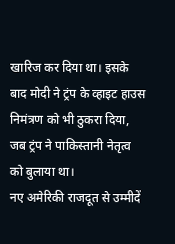खारिज कर दिया था। इसके बाद मोदी ने ट्रंप के व्हाइट हाउस निमंत्रण को भी ठुकरा दिया, जब ट्रंप ने पाकिस्तानी नेतृत्व को बुलाया था।
नए अमेरिकी राजदूत से उम्मीदें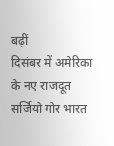बढ़ीं
दिसंबर में अमेरिका के नए राजदूत सर्जियो गोर भारत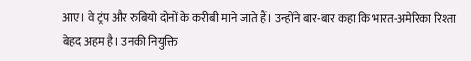आए। वे ट्रंप और रुबियो दोनों के करीबी माने जाते हैं। उन्होंने बार-बार कहा कि भारत-अमेरिका रिश्ता बेहद अहम है। उनकी नियुक्ति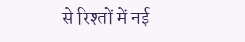से रिश्तों में नई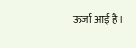ऊर्जा आई है।